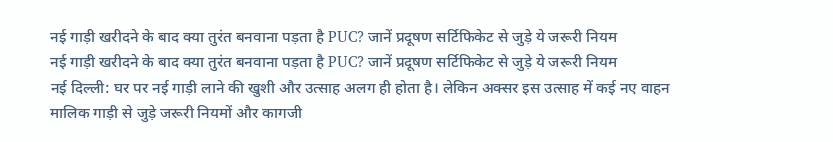नई गाड़ी खरीदने के बाद क्या तुरंत बनवाना पड़ता है PUC? जानें प्रदूषण सर्टिफिकेट से जुड़े ये जरूरी नियम
नई गाड़ी खरीदने के बाद क्या तुरंत बनवाना पड़ता है PUC? जानें प्रदूषण सर्टिफिकेट से जुड़े ये जरूरी नियम
नई दिल्ली: घर पर नई गाड़ी लाने की खुशी और उत्साह अलग ही होता है। लेकिन अक्सर इस उत्साह में कई नए वाहन मालिक गाड़ी से जुड़े जरूरी नियमों और कागजी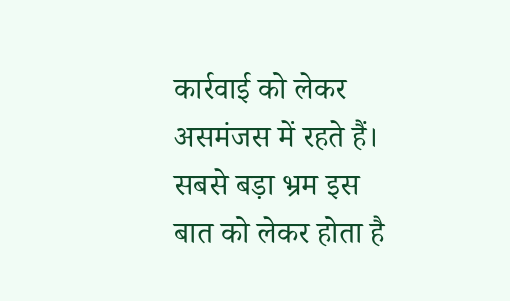कार्रवाई को लेकर असमंजस में रहते हैं। सबसे बड़ा भ्रम इस बात को लेकर होता है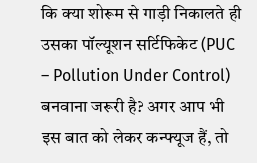कि क्या शोरूम से गाड़ी निकालते ही उसका पॉल्यूशन सर्टिफिकेट (PUC – Pollution Under Control) बनवाना जरूरी है? अगर आप भी इस बात को लेकर कन्फ्यूज हैं, तो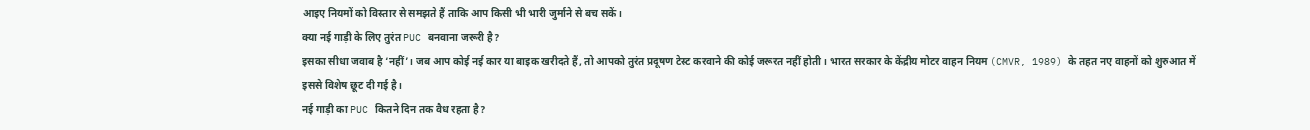आइए नियमों को विस्तार से समझते हैं ताकि आप किसी भी भारी जुर्माने से बच सकें।
क्या नई गाड़ी के लिए तुरंत PUC बनवाना जरूरी है?
इसका सीधा जवाब है ‘नहीं’। जब आप कोई नई कार या बाइक खरीदते हैं, तो आपको तुरंत प्रदूषण टेस्ट करवाने की कोई जरूरत नहीं होती। भारत सरकार के केंद्रीय मोटर वाहन नियम (CMVR, 1989) के तहत नए वाहनों को शुरुआत में इससे विशेष छूट दी गई है।
नई गाड़ी का PUC कितने दिन तक वैध रहता है?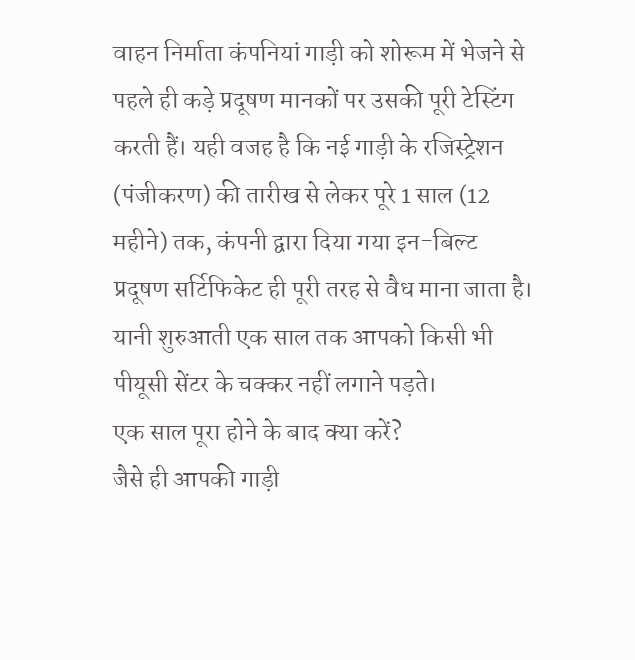वाहन निर्माता कंपनियां गाड़ी को शोरूम में भेजने से पहले ही कड़े प्रदूषण मानकों पर उसकी पूरी टेस्टिंग करती हैं। यही वजह है कि नई गाड़ी के रजिस्ट्रेशन (पंजीकरण) की तारीख से लेकर पूरे 1 साल (12 महीने) तक, कंपनी द्वारा दिया गया इन-बिल्ट प्रदूषण सर्टिफिकेट ही पूरी तरह से वैध माना जाता है। यानी शुरुआती एक साल तक आपको किसी भी पीयूसी सेंटर के चक्कर नहीं लगाने पड़ते।
एक साल पूरा होने के बाद क्या करें?
जैसे ही आपकी गाड़ी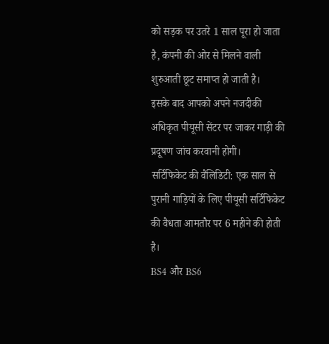को सड़क पर उतरे 1 साल पूरा हो जाता है, कंपनी की ओर से मिलने वाली शुरुआती छूट समाप्त हो जाती है।
इसके बाद आपको अपने नजदीकी अधिकृत पीयूसी सेंटर पर जाकर गाड़ी की प्रदूषण जांच करवानी होगी।
सर्टिफिकेट की वैलिडिटी: एक साल से पुरानी गाड़ियों के लिए पीयूसी सर्टिफिकेट की वैधता आमतौर पर 6 महीने की होती है।
BS4 और BS6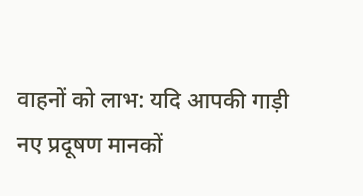वाहनों को लाभ: यदि आपकी गाड़ी नए प्रदूषण मानकों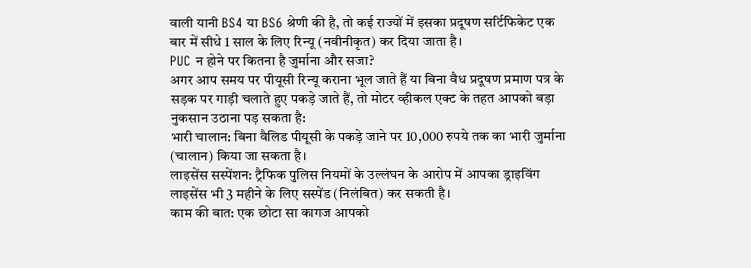वाली यानी BS4 या BS6 श्रेणी की है, तो कई राज्यों में इसका प्रदूषण सर्टिफिकेट एक बार में सीधे 1 साल के लिए रिन्यू (नवीनीकृत) कर दिया जाता है।
PUC न होने पर कितना है जुर्माना और सजा?
अगर आप समय पर पीयूसी रिन्यू कराना भूल जाते हैं या बिना वैध प्रदूषण प्रमाण पत्र के सड़क पर गाड़ी चलाते हुए पकड़े जाते हैं, तो मोटर व्हीकल एक्ट के तहत आपको बड़ा नुकसान उठाना पड़ सकता है:
भारी चालान: बिना वैलिड पीयूसी के पकड़े जाने पर 10,000 रुपये तक का भारी जुर्माना (चालान) किया जा सकता है।
लाइसेंस सस्पेंशन: ट्रैफिक पुलिस नियमों के उल्लंघन के आरोप में आपका ड्राइविंग लाइसेंस भी 3 महीने के लिए सस्पेंड (निलंबित) कर सकती है।
काम की बात: एक छोटा सा कागज आपको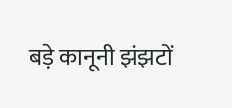बड़े कानूनी झंझटों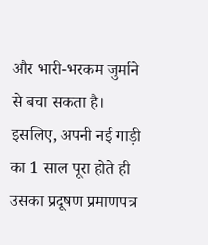और भारी-भरकम जुर्माने से बचा सकता है। इसलिए, अपनी नई गाड़ी का 1 साल पूरा होते ही उसका प्रदूषण प्रमाणपत्र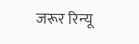जरूर रिन्यू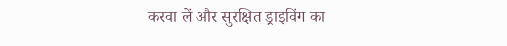करवा लें और सुरक्षित ड्राइविंग का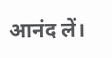आनंद लें।